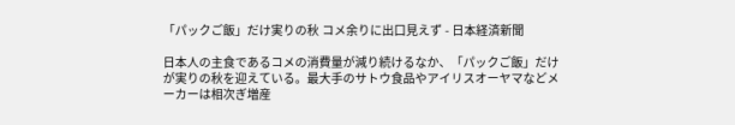「パックご飯」だけ実りの秋 コメ余りに出口見えず - 日本経済新聞

日本人の主食であるコメの消費量が減り続けるなか、「パックご飯」だけが実りの秋を迎えている。最大手のサトウ食品やアイリスオーヤマなどメーカーは相次ぎ増産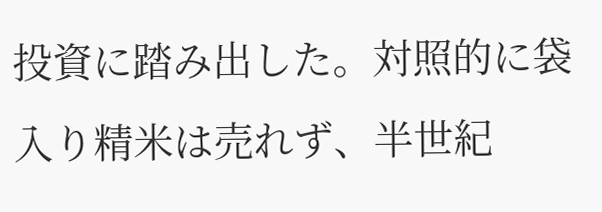投資に踏み出した。対照的に袋入り精米は売れず、半世紀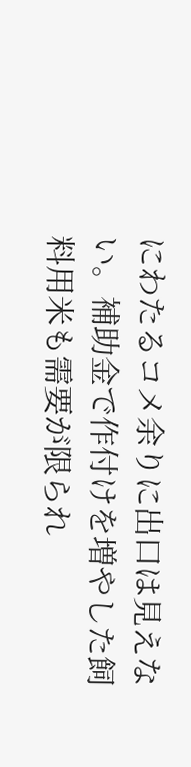にわたるコメ余りに出口は見えない。補助金で作付けを増やした飼料用米も需要が限られ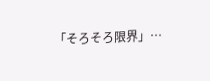「そろそろ限界」…